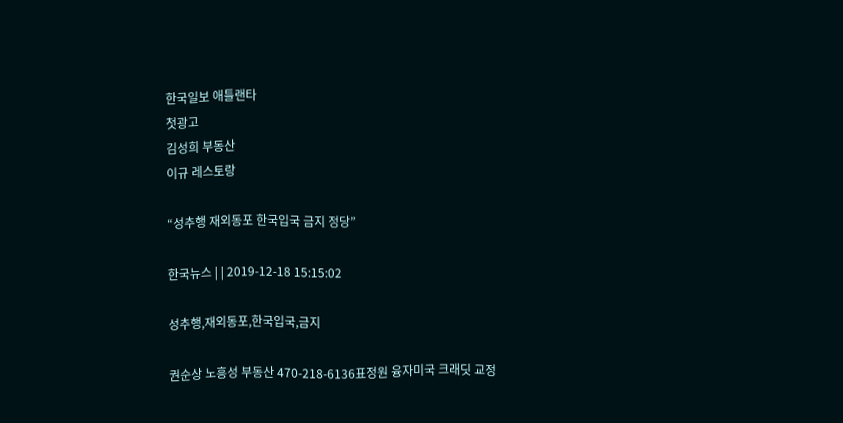한국일보 애틀랜타
첫광고
김성희 부동산
이규 레스토랑

“성추행 재외동포 한국입국 금지 정당”

한국뉴스 | | 2019-12-18 15:15:02

성추행,재외동포,한국입국,금지

권순상 노흥성 부동산 470-218-6136표정원 융자미국 크래딧 교정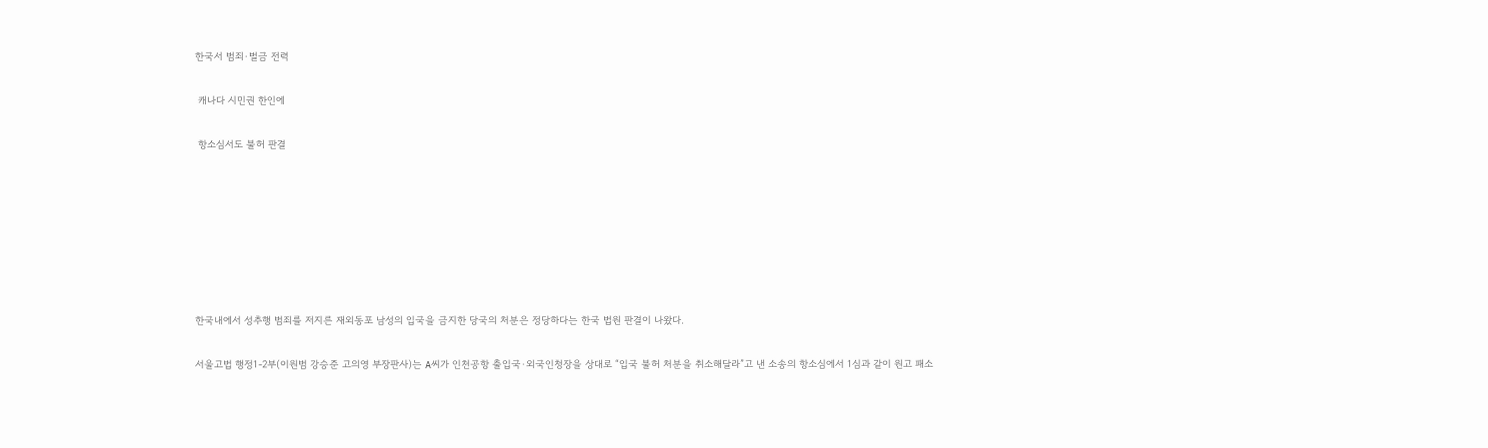한국서 범죄·벌금 전력

 캐나다 시민권 한인에

 항소심서도 불허 판결







한국내에서 성추행 범죄를 저지른 재외동포 남성의 입국을 금지한 당국의 처분은 정당하다는 한국 법원 판결이 나왔다.

서울고법 행정1-2부(이원범 강승준 고의영 부장판사)는 A씨가 인천공항 출입국·외국인청장을 상대로 “입국 불허 처분을 취소해달라”고 낸 소송의 항소심에서 1심과 같이 원고 패소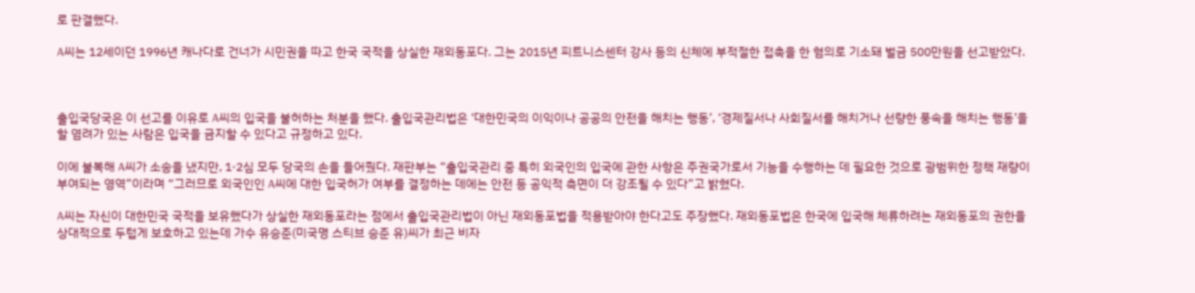로 판결했다.

A씨는 12세이던 1996년 캐나다로 건너가 시민권을 따고 한국 국적을 상실한 재외동포다. 그는 2015년 피트니스센터 강사 등의 신체에 부적절한 접촉을 한 혐의로 기소돼 벌금 500만원을 선고받았다.



출입국당국은 이 선고를 이유로 A씨의 입국을 불허하는 처분을 했다. 출입국관리법은 ‘대한민국의 이익이나 공공의 안전을 해치는 행동’, ‘경제질서나 사회질서를 해치거나 선량한 풍속을 해치는 행동’을 할 염려가 있는 사람은 입국을 금지할 수 있다고 규정하고 있다.

이에 불복해 A씨가 소송을 냈지만, 1·2심 모두 당국의 손을 들어줬다. 재판부는 “출입국관리 중 특히 외국인의 입국에 관한 사항은 주권국가로서 기능을 수행하는 데 필요한 것으로 광범위한 정책 재량이 부여되는 영역”이라며 “그러므로 외국인인 A씨에 대한 입국허가 여부를 결정하는 데에는 안전 등 공익적 측면이 더 강조될 수 있다”고 밝혔다.

A씨는 자신이 대한민국 국적을 보유했다가 상실한 재외동포라는 점에서 출입국관리법이 아닌 재외동포법을 적용받아야 한다고도 주장했다. 재외동포법은 한국에 입국해 체류하려는 재외동포의 권한을 상대적으로 두텁게 보호하고 있는데 가수 유승준(미국명 스티브 승준 유)씨가 최근 비자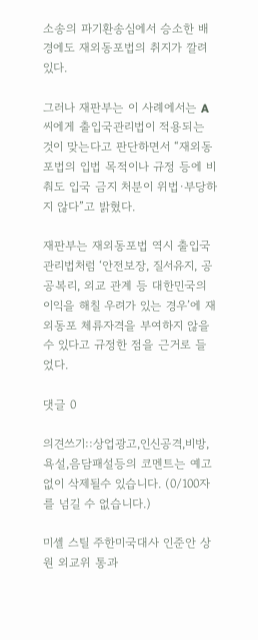소송의 파기환송심에서 승소한 배경에도 재외동포법의 취지가 깔려 있다.

그러나 재판부는 이 사례에서는 A씨에게 출입국관리법이 적용되는 것이 맞는다고 판단하면서 “재외동포법의 입법 목적이나 규정 등에 비춰도 입국 금지 처분이 위법·부당하지 않다”고 밝혔다.

재판부는 재외동포법 역시 출입국관리법처럼 ‘안전보장, 질서유지, 공공복리, 외교 관계 등 대한민국의 이익을 해칠 우려가 있는 경우’에 재외동포 체류자격을 부여하지 않을 수 있다고 규정한 점을 근거로 들었다.

댓글 0

의견쓰기::상업광고,인신공격,비방,욕설,음담패설등의 코멘트는 예고없이 삭제될수 있습니다. (0/100자를 넘길 수 없습니다.)

미셸 스틸 주한미국대사 인준안 상원 외교위 통과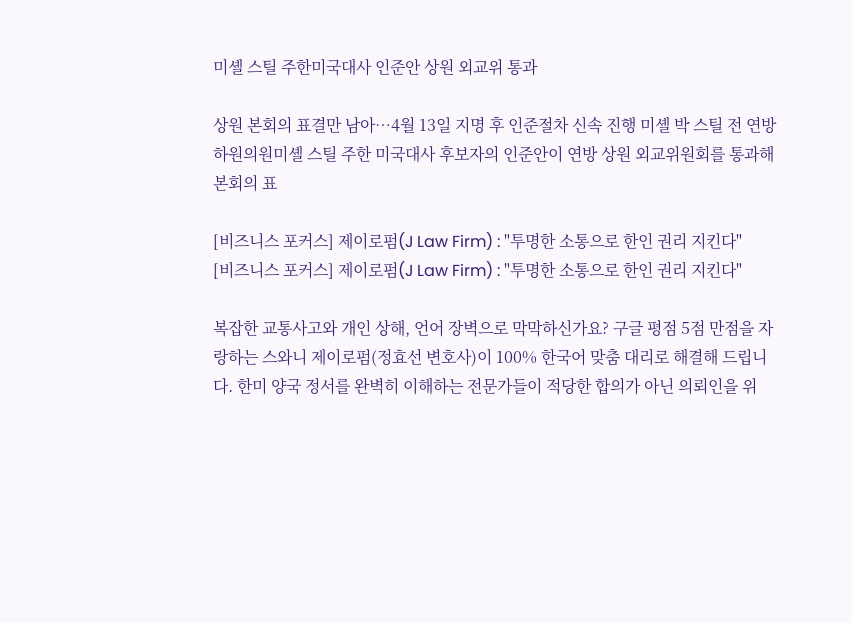미셸 스틸 주한미국대사 인준안 상원 외교위 통과

상원 본회의 표결만 남아…4월 13일 지명 후 인준절차 신속 진행 미셸 박 스틸 전 연방 하원의원미셸 스틸 주한 미국대사 후보자의 인준안이 연방 상원 외교위원회를 통과해 본회의 표

[비즈니스 포커스] 제이로펌(J Law Firm) : "투명한 소통으로 한인 권리 지킨다"
[비즈니스 포커스] 제이로펌(J Law Firm) : "투명한 소통으로 한인 권리 지킨다"

복잡한 교통사고와 개인 상해, 언어 장벽으로 막막하신가요? 구글 평점 5점 만점을 자랑하는 스와니 제이로펌(정효선 변호사)이 100% 한국어 맞춤 대리로 해결해 드립니다. 한미 양국 정서를 완벽히 이해하는 전문가들이 적당한 합의가 아닌 의뢰인을 위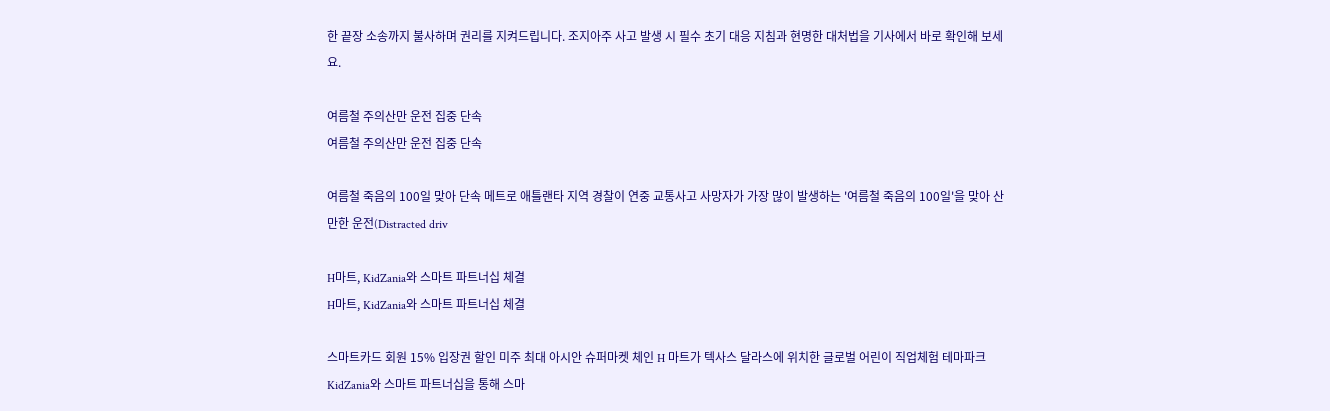한 끝장 소송까지 불사하며 권리를 지켜드립니다. 조지아주 사고 발생 시 필수 초기 대응 지침과 현명한 대처법을 기사에서 바로 확인해 보세요.

여름철 주의산만 운전 집중 단속
여름철 주의산만 운전 집중 단속

여름철 죽음의 100일 맞아 단속 메트로 애틀랜타 지역 경찰이 연중 교통사고 사망자가 가장 많이 발생하는 '여름철 죽음의 100일'을 맞아 산만한 운전(Distracted driv

H마트, KidZania와 스마트 파트너십 체결
H마트, KidZania와 스마트 파트너십 체결

스마트카드 회원 15% 입장권 할인 미주 최대 아시안 슈퍼마켓 체인 H 마트가 텍사스 달라스에 위치한 글로벌 어린이 직업체험 테마파크 KidZania와 스마트 파트너십을 통해 스마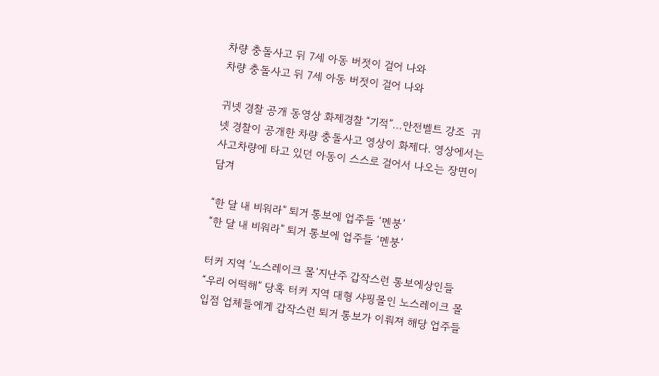차량 충돌사고 뒤 7세 아동 버젓이 걸어 나와
차량 충돌사고 뒤 7세 아동 버젓이 걸어 나와

귀넷 경찰 공개 동영상 화제경찰 “기적”…안전벨트 강조  귀넷 경찰이 공개한 차량 충돌사고 영상이 화제다. 영상에서는 사고차량에 타고 있던 아동이 스스로 걸어서 나오는 장면이 담겨

“한 달 내 비워라” 퇴거 통보에 업주들 ‘멘붕’
“한 달 내 비워라” 퇴거 통보에 업주들 ‘멘붕’

터커 지역 ‘노스레이크 몰’지난주 갑작스런 통보에상인들 “우리 어떡해” 당혹 터커 지역 대형 샤핑몰인 노스레이크 몰 입점 업체들에게 갑작스런 퇴거 통보가 이뤄져 해당 업주들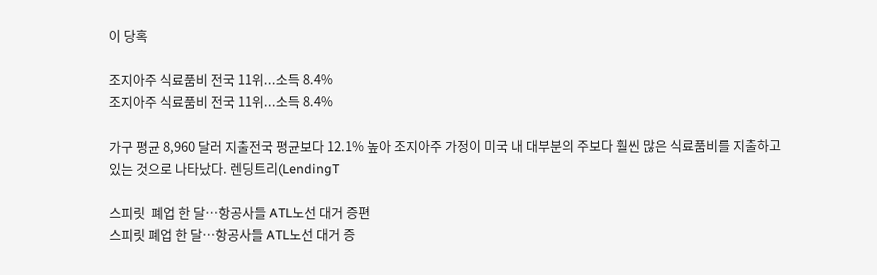이 당혹

조지아주 식료품비 전국 11위...소득 8.4%
조지아주 식료품비 전국 11위...소득 8.4%

가구 평균 8,960 달러 지출전국 평균보다 12.1% 높아 조지아주 가정이 미국 내 대부분의 주보다 훨씬 많은 식료품비를 지출하고 있는 것으로 나타났다. 렌딩트리(LendingT

스피릿  폐업 한 달…항공사들 ATL노선 대거 증편
스피릿 폐업 한 달…항공사들 ATL노선 대거 증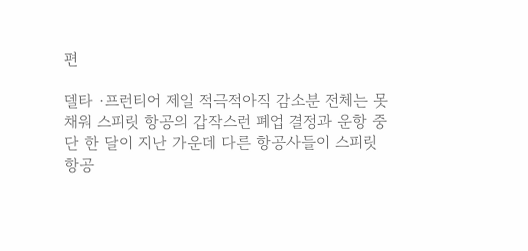편

델타 ∙프런티어 제일 적극적아직 감소분 전체는 못 채워 스피릿 항공의 갑작스런 폐업 결정과 운항 중단 한 달이 지난 가운데 다른 항공사들이 스피릿 항공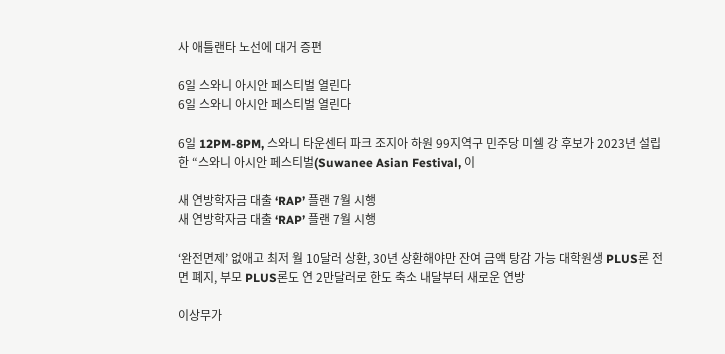사 애틀랜타 노선에 대거 증편

6일 스와니 아시안 페스티벌 열린다
6일 스와니 아시안 페스티벌 열린다

6일 12PM-8PM, 스와니 타운센터 파크 조지아 하원 99지역구 민주당 미쉘 강 후보가 2023년 설립한 “스와니 아시안 페스티벌(Suwanee Asian Festival, 이

새 연방학자금 대출 ‘RAP’ 플랜 7월 시행
새 연방학자금 대출 ‘RAP’ 플랜 7월 시행

‘완전면제’ 없애고 최저 월 10달러 상환, 30년 상환해야만 잔여 금액 탕감 가능 대학원생 PLUS론 전면 폐지, 부모 PLUS론도 연 2만달러로 한도 축소 내달부터 새로운 연방

이상무가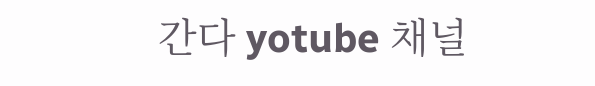간다 yotube 채널